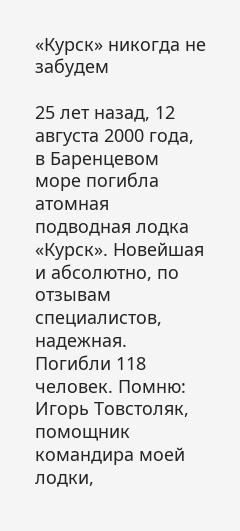«Курск» никогда не забудем

25 лет назад, 12 августа 2000 года, в Баренцевом море погибла атомная подводная лодка «Курск». Новейшая и абсолютно, по отзывам специалистов, надежная. Погибли 118 человек. Помню: Игорь Товстоляк, помощник командира моей лодки,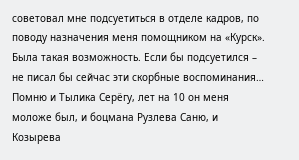советовал мне подсуетиться в отделе кадров, по поводу назначения меня помощником на «Курск». Была такая возможность. Если бы подсуетился – не писал бы сейчас эти скорбные воспоминания… Помню и Тылика Серёгу, лет на 10 он меня моложе был, и боцмана Рузлева Саню, и Козырева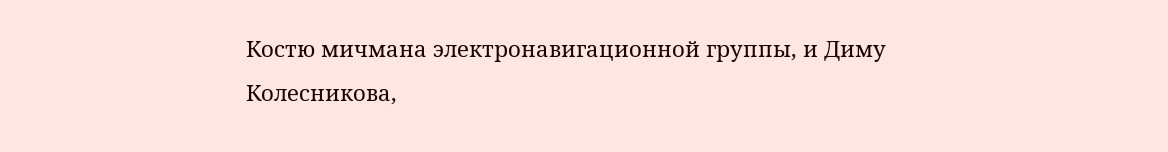Костю мичмана электронавигационной группы, и Диму Колесникова,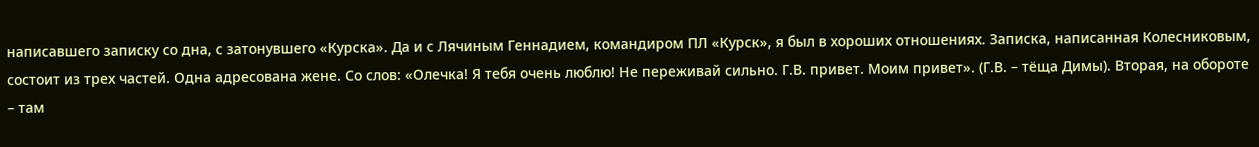написавшего записку со дна, с затонувшего «Курска». Да и с Лячиным Геннадием, командиром ПЛ «Курск», я был в хороших отношениях. Записка, написанная Колесниковым, состоит из трех частей. Одна адресована жене. Со слов: «Олечка! Я тебя очень люблю! Не переживай сильно. Г.В. привет. Моим привет». (Г.В. – тёща Димы). Вторая, на обороте – там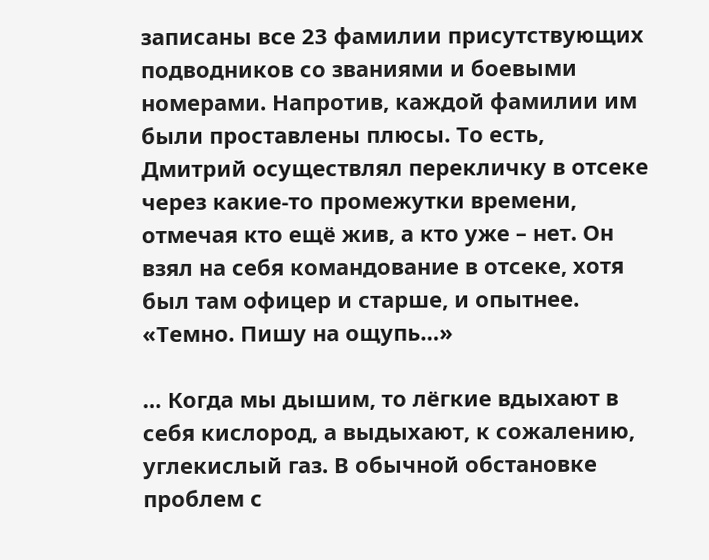записаны все 23 фамилии присутствующих подводников со званиями и боевыми номерами. Напротив, каждой фамилии им были проставлены плюсы. То есть, Дмитрий осуществлял перекличку в отсеке через какие-то промежутки времени, отмечая кто ещё жив, а кто уже – нет. Он взял на себя командование в отсеке, хотя был там офицер и старше, и опытнее. «Темно. Пишу на ощупь…»

… Когда мы дышим, то лёгкие вдыхают в себя кислород, а выдыхают, к сожалению, углекислый газ. В обычной обстановке проблем с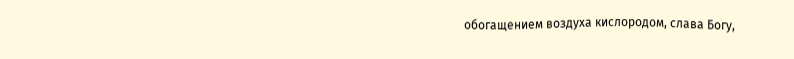обогащением воздуха кислородом, слава Богу,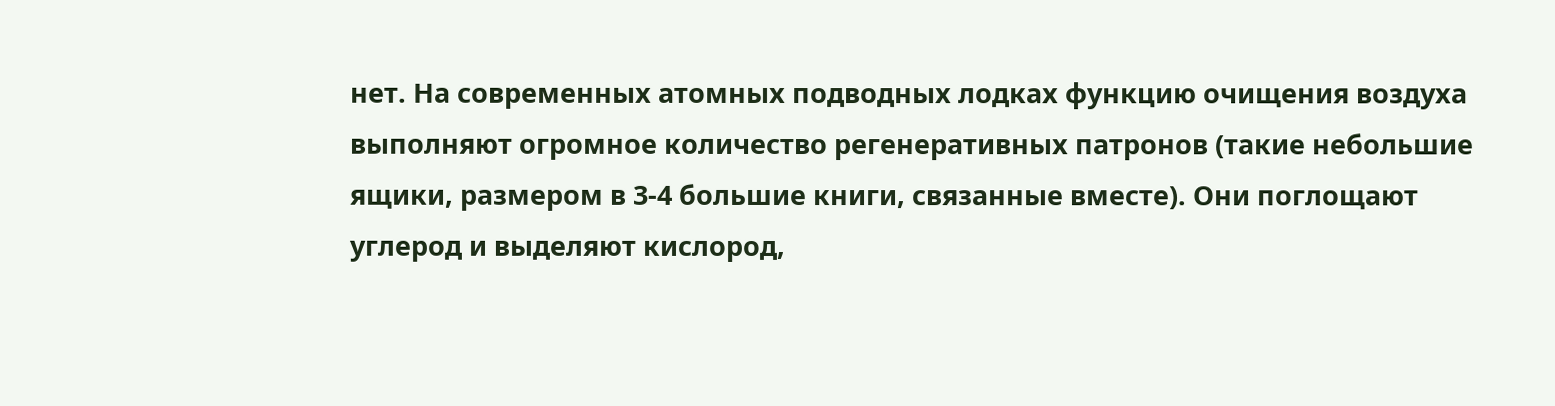нет. На современных атомных подводных лодках функцию очищения воздуха выполняют огромное количество регенеративных патронов (такие небольшие ящики, размером в 3-4 большие книги, связанные вместе). Они поглощают углерод и выделяют кислород,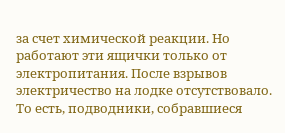за счет химической реакции. Но работают эти ящички только от электропитания. После взрывов электричество на лодке отсутствовало. То есть, подводники, собравшиеся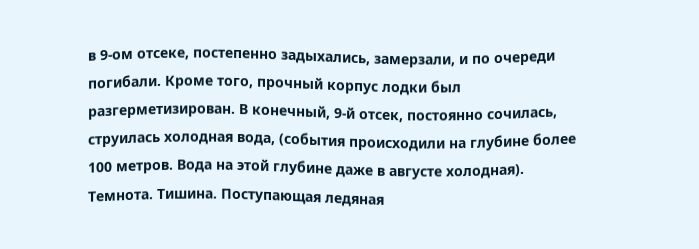в 9-ом отсеке, постепенно задыхались, замерзали, и по очереди погибали. Кроме того, прочный корпус лодки был разгерметизирован. В конечный, 9-й отсек, постоянно сочилась, струилась холодная вода, (события происходили на глубине более 100 метров. Вода на этой глубине даже в августе холодная). Темнота. Тишина. Поступающая ледяная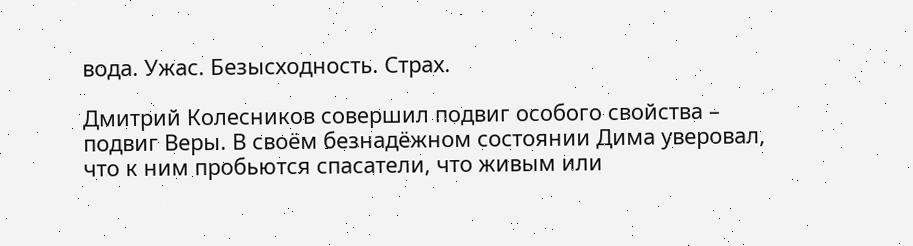вода. Ужас. Безысходность. Страх.

Дмитрий Колесников совершил подвиг особого свойства – подвиг Веры. В своём безнадёжном состоянии Дима уверовал, что к ним пробьются спасатели, что живым или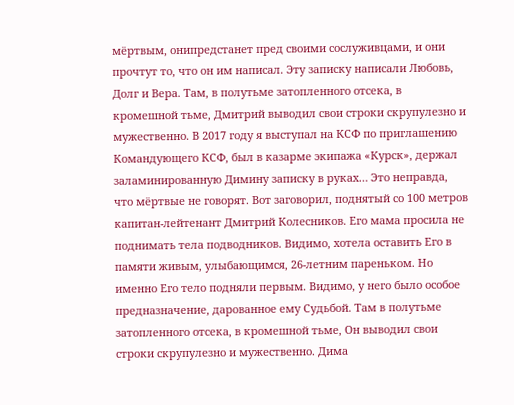мёртвым, онипредстанет пред своими сослуживцами, и они прочтут то, что он им написал. Эту записку написали Любовь, Долг и Вера. Там, в полутьме затопленного отсека, в кромешной тьме, Дмитрий выводил свои строки скрупулезно и мужественно. В 2017 году я выступал на КСФ по приглашению Командующего КСФ, был в казарме экипажа «Курск», держал заламинированную Димину записку в руках… Это неправда, что мёртвые не говорят. Вот заговорил, поднятый со 100 метров капитан-лейтенант Дмитрий Колесников. Его мама просила не поднимать тела подводников. Видимо, хотела оставить Его в памяти живым, улыбающимся, 26-летним пареньком. Но именно Его тело подняли первым. Видимо, у него было особое предназначение, дарованное ему Судьбой. Там в полутьме затопленного отсека, в кромешной тьме, Он выводил свои строки скрупулезно и мужественно. Дима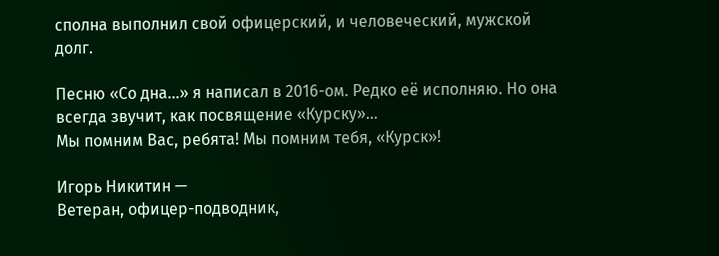сполна выполнил свой офицерский, и человеческий, мужской долг.

Песню «Со дна…» я написал в 2016-ом. Редко её исполняю. Но она всегда звучит, как посвящение «Курску»…
Мы помним Вас, ребята! Мы помним тебя, «Курск»!

Игорь Никитин —
Ветеран, офицер-подводник,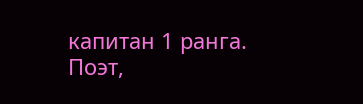капитан 1 ранга.
Поэт,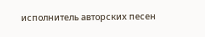исполнитель авторских песен